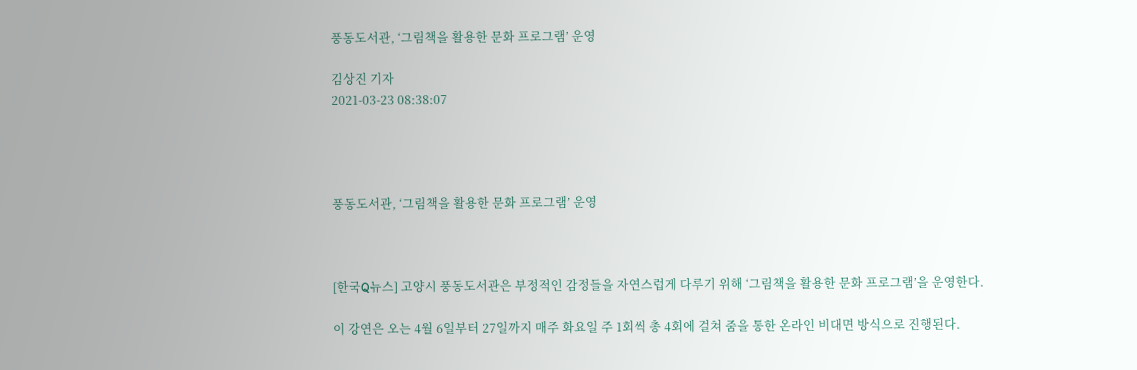풍동도서관, ‘그림책을 활용한 문화 프로그램’ 운영

김상진 기자
2021-03-23 08:38:07




풍동도서관, ‘그림책을 활용한 문화 프로그램’ 운영



[한국Q뉴스] 고양시 풍동도서관은 부정적인 감정들을 자연스럽게 다루기 위해 ‘그림책을 활용한 문화 프로그램’을 운영한다.

이 강연은 오는 4월 6일부터 27일까지 매주 화요일 주 1회씩 총 4회에 걸쳐 줌을 통한 온라인 비대면 방식으로 진행된다.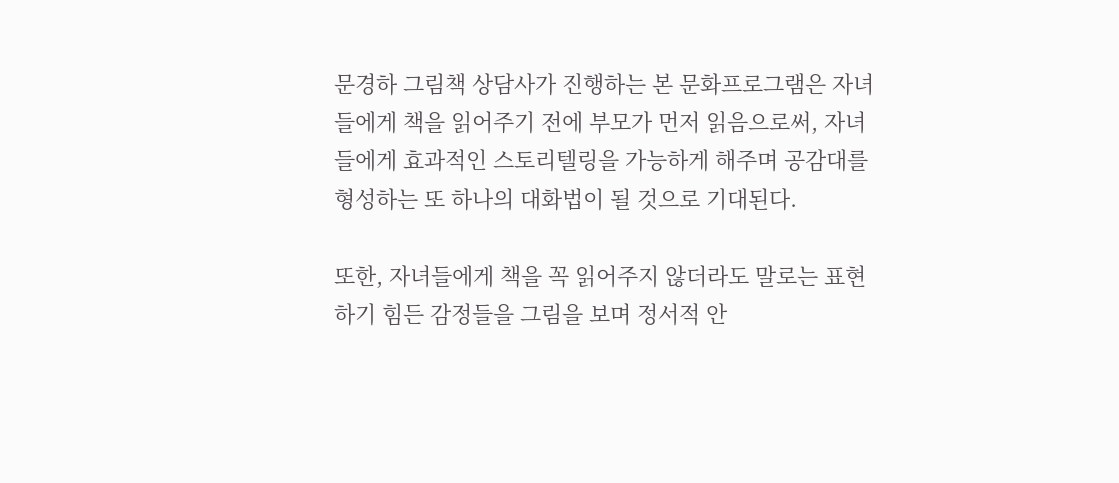문경하 그림책 상담사가 진행하는 본 문화프로그램은 자녀들에게 책을 읽어주기 전에 부모가 먼저 읽음으로써, 자녀들에게 효과적인 스토리텔링을 가능하게 해주며 공감대를 형성하는 또 하나의 대화법이 될 것으로 기대된다.

또한, 자녀들에게 책을 꼭 읽어주지 않더라도 말로는 표현하기 힘든 감정들을 그림을 보며 정서적 안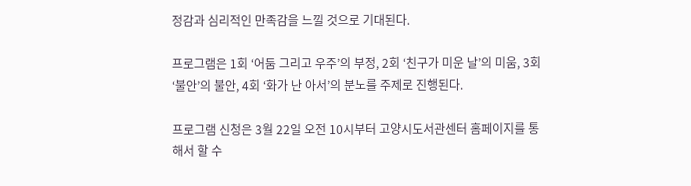정감과 심리적인 만족감을 느낄 것으로 기대된다.

프로그램은 1회 ‘어둠 그리고 우주’의 부정, 2회 ‘친구가 미운 날’의 미움, 3회 ‘불안’의 불안, 4회 ‘화가 난 아서’의 분노를 주제로 진행된다.

프로그램 신청은 3월 22일 오전 10시부터 고양시도서관센터 홈페이지를 통해서 할 수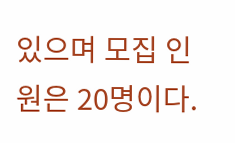있으며 모집 인원은 20명이다.